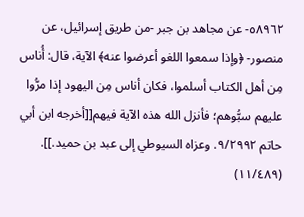٥٨٩٦٢- عن مجاهد بن جبر -من طريق إسرائيل، عن منصور- ﴿وإذا سمعوا اللغو أعرضوا عنه﴾ الآية، قال: أُناس مِن أهل الكتاب أسلموا، فكان أناس مِن اليهود إذا مرُّوا عليهم سبُّوهم؛ فأنزل الله هذه الآية فيهم[[أخرجه ابن أبي حاتم ٩/٢٩٩٢. وعزاه السيوطي إلى عبد بن حميد.]]. (١١/٤٨٩)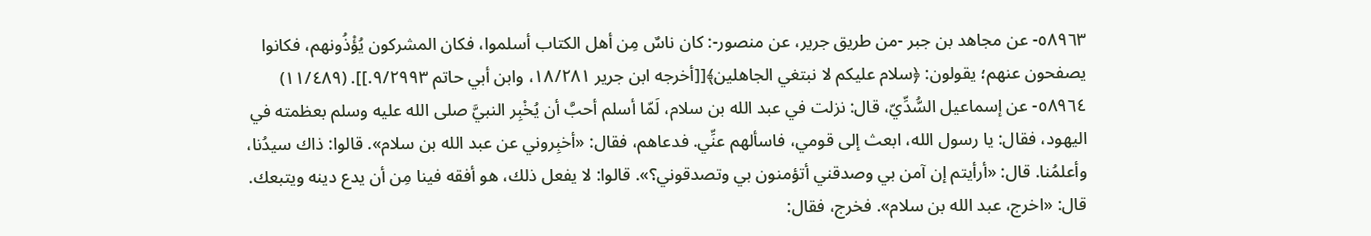٥٨٩٦٣- عن مجاهد بن جبر -من طريق جرير، عن منصور-: كان ناسٌ مِن أهل الكتاب أسلموا، فكان المشركون يُؤْذُونهم، فكانوا يصفحون عنهم؛ يقولون: ﴿سلام عليكم لا نبتغي الجاهلين﴾[[أخرجه ابن جرير ١٨/٢٨١، وابن أبي حاتم ٩/٢٩٩٣.]]. (١١/٤٨٩)
٥٨٩٦٤- عن إسماعيل السُّدِّيّ، قال: نزلت في عبد الله بن سلام، لَمّا أسلم أحبَّ أن يُخْبِر النبيَّ صلى الله عليه وسلم بعظمته في اليهود، فقال: يا رسول الله، ابعث إلى قومي، فاسألهم عنِّي. فدعاهم، فقال: «أخبِروني عن عبد الله بن سلام». قالوا: ذاك سيدُنا، وأعلمُنا. قال: «أرأيتم إن آمن بي وصدقني أتؤمنون بي وتصدقوني؟». قالوا: لا يفعل ذلك، هو أفقه فينا مِن أن يدع دينه ويتبعك. قال: «اخرج، عبد الله بن سلام». فخرج، فقال: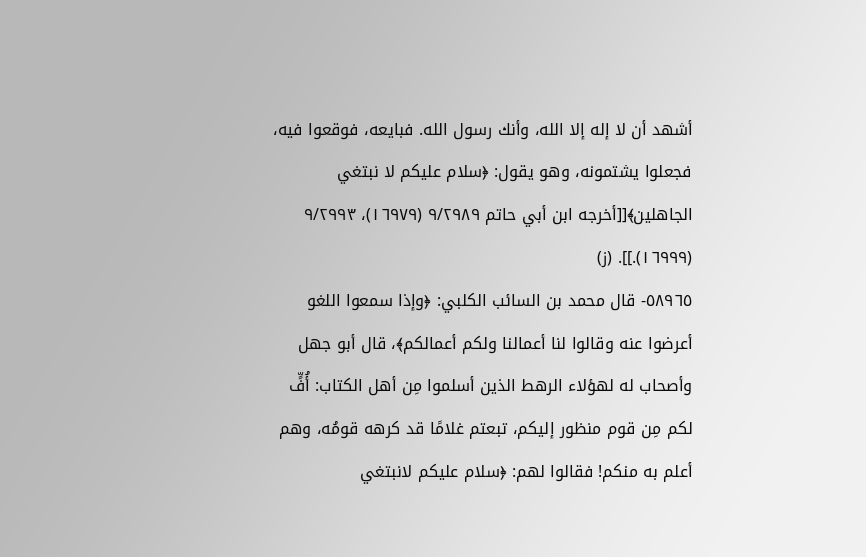أشهد أن لا إله إلا الله، وأنك رسول الله. فبايعه، فوقعوا فيه، فجعلوا يشتمونه، وهو يقول: ﴿سلام عليكم لا نبتغي الجاهلين﴾[[أخرجه ابن أبي حاتم ٩/٢٩٨٩ (١٦٩٧٩)، ٩/٢٩٩٣ (١٦٩٩٩).]]. (ز)
٥٨٩٦٥- قال محمد بن السائب الكلبي: ﴿وإذا سمعوا اللغو أعرضوا عنه وقالوا لنا أعمالنا ولكم أعمالكم﴾، قال أبو جهل وأصحاب له لهؤلاء الرهط الذين أسلموا مِن أهل الكتاب: أُفٍّ لكم مِن قوم منظور إليكم، تبعتم غلامًا قد كرهه قومُه، وهم أعلم به منكم! فقالوا لهم: ﴿سلام عليكم لانبتغي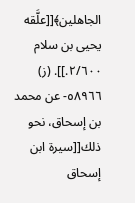الجاهلين﴾[[علَّقه يحيى بن سلام ٢/٦٠٠.]]. (ز)
٥٨٩٦٦- عن محمد بن إسحاق، نحو ذلك[[سيرة ابن إسحاق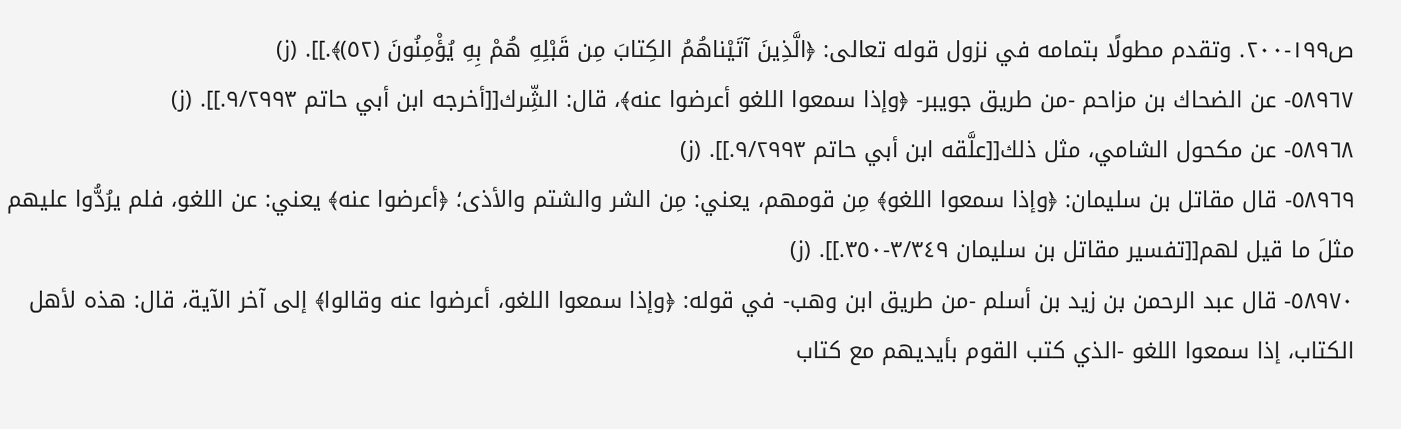ص١٩٩-٢٠٠. وتقدم مطولًا بتمامه في نزول قوله تعالى: ﴿الَّذِينَ آتَيْناهُمُ الكِتابَ مِن قَبْلِهِ هُمْ بِهِ يُؤْمِنُونَ (٥٢)﴾.]]. (ز)
٥٨٩٦٧- عن الضحاك بن مزاحم -من طريق جويبر- ﴿وإذا سمعوا اللغو أعرضوا عنه﴾، قال: الشِّرك[[أخرجه ابن أبي حاتم ٩/٢٩٩٣.]]. (ز)
٥٨٩٦٨- عن مكحول الشامي، مثل ذلك[[علَّقه ابن أبي حاتم ٩/٢٩٩٣.]]. (ز)
٥٨٩٦٩- قال مقاتل بن سليمان: ﴿وإذا سمعوا اللغو﴾ مِن قومهم، يعني: مِن الشر والشتم والأذى؛ ﴿أعرضوا عنه﴾ يعني: عن اللغو، فلم يرُدُّوا عليهم مثلَ ما قيل لهم[[تفسير مقاتل بن سليمان ٣/٣٤٩-٣٥٠.]]. (ز)
٥٨٩٧٠- قال عبد الرحمن بن زيد بن أسلم -من طريق ابن وهب- في قوله: ﴿وإذا سمعوا اللغو، أعرضوا عنه وقالوا﴾ إلى آخر الآية، قال: هذه لأهل الكتاب، إذا سمعوا اللغو -الذي كتب القوم بأيديهم مع كتاب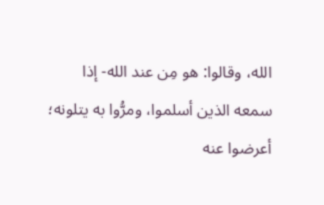الله، وقالوا: هو مِن عند الله- إذا سمعه الذين أسلموا، ومرُّوا به يتلونه؛ أعرضوا عنه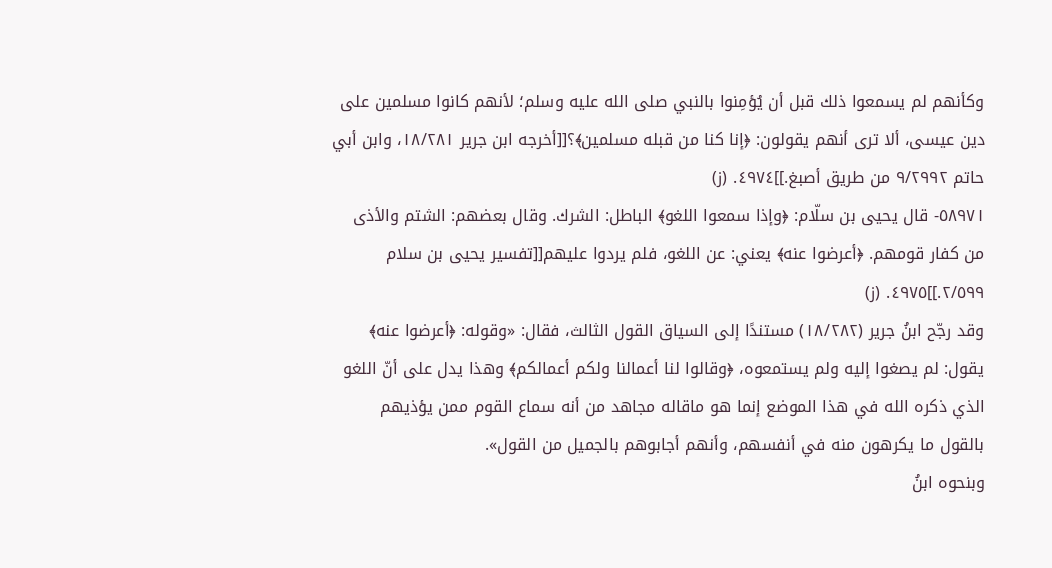وكأنهم لم يسمعوا ذلك قبل أن يُؤمِنوا بالنبي صلى الله عليه وسلم؛ لأنهم كانوا مسلمين على دين عيسى، ألا ترى أنهم يقولون: ﴿إنا كنا من قبله مسلمين﴾؟[[أخرجه ابن جرير ١٨/٢٨١، وابن أبي حاتم ٩/٢٩٩٢ من طريق أصبغ.]]٤٩٧٤. (ز)
٥٨٩٧١- قال يحيى بن سلّام: ﴿وإذا سمعوا اللغو﴾ الباطل: الشرك. وقال بعضهم: الشتم والأذى من كفار قومهم. ﴿أعرضوا عنه﴾ يعني: عن اللغو، فلم يردوا عليهم[[تفسير يحيى بن سلام ٢/٥٩٩.]]٤٩٧٥. (ز)
وقد رجّح ابنُ جرير (١٨/٢٨٢) مستندًا إلى السياق القول الثالث، فقال: «وقوله: ﴿أعرضوا عنه﴾ يقول: لم يصغوا إليه ولم يستمعوه، ﴿وقالوا لنا أعمالنا ولكم أعمالكم﴾ وهذا يدل على أنّ اللغو الذي ذكره الله في هذا الموضع إنما هو ماقاله مجاهد من أنه سماع القوم ممن يؤذيهم بالقول ما يكرهون منه في أنفسهم، وأنهم أجابوهم بالجميل من القول».
وبنحوه ابنُ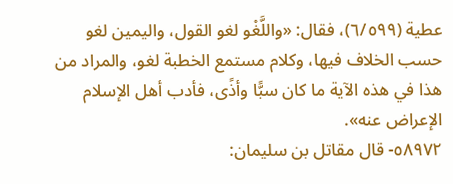عطية (٦/٥٩٩)، فقال: «واللَّغْو لغو القول، واليمين لغو حسب الخلاف فيها، وكلام مستمع الخطبة لغو، والمراد من هذا في هذه الآية ما كان سبًّا وأذًى، فأدب أهل الإسلام الإعراض عنه».
٥٨٩٧٢- قال مقاتل بن سليمان: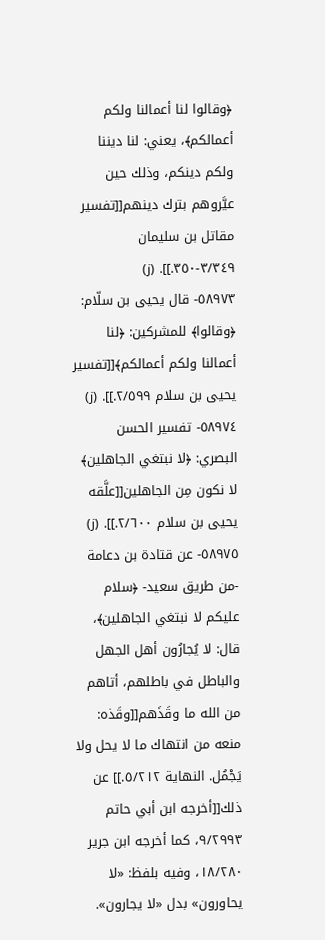﴿وقالوا لنا أعمالنا ولكم أعمالكم﴾، يعني: لنا ديننا ولكم دينكم، وذلك حين عيَّروهم بترك دينهم[[تفسير مقاتل بن سليمان ٣/٣٤٩-٣٥٠.]]. (ز)
٥٨٩٧٣- قال يحيى بن سلّام: ﴿وقالوا﴾ للمشركين: ﴿لنا أعمالنا ولكم أعمالكم﴾[[تفسير يحيى بن سلام ٢/٥٩٩.]]. (ز)
٥٨٩٧٤- تفسير الحسن البصري: ﴿لا نبتغي الجاهلين﴾ لا نكون مِن الجاهلين[[علَّقه يحيى بن سلام ٢/٦٠٠.]]. (ز)
٥٨٩٧٥- عن قتادة بن دعامة -من طريق سعيد- ﴿سلام عليكم لا نبتغي الجاهلين﴾، قال: لا يُجارُون أهل الجهل والباطل في باطلهم، أتاهم من الله ما وقَذَهم[[وقَذه: منعه من انتهاك ما لا يحل ولا يَجْمُل. النهاية ٥/٢١٢.]] عن ذلك[[أخرجه ابن أبي حاتم ٩/٢٩٩٣، كما أخرجه ابن جرير ١٨/٢٨٠، وفيه بلفظ: «لا يحاورون» بدل «لا يجارون».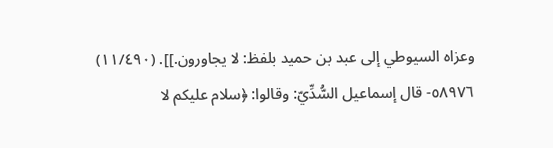وعزاه السيوطي إلى عبد بن حميد بلفظ: لا يجاورون.]]. (١١/٤٩٠)
٥٨٩٧٦- قال إسماعيل السُّدِّيّ: وقالوا: ﴿سلام عليكم لا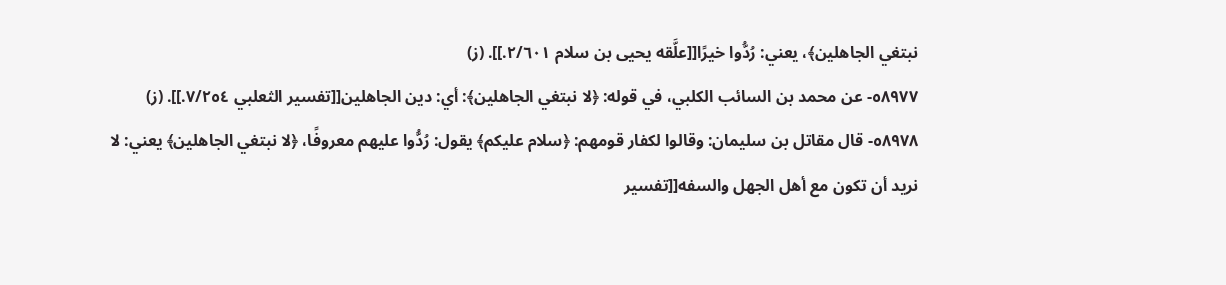نبتغي الجاهلين﴾، يعني: رُدُّوا خيرًا[[علَّقه يحيى بن سلام ٢/٦٠١.]]. (ز)
٥٨٩٧٧- عن محمد بن السائب الكلبي، في قوله: ﴿لا نبتغي الجاهلين﴾: أي: دين الجاهلين[[تفسير الثعلبي ٧/٢٥٤.]]. (ز)
٥٨٩٧٨- قال مقاتل بن سليمان: وقالوا لكفار قومهم: ﴿سلام عليكم﴾ يقول: رُدُّوا عليهم معروفًا، ﴿لا نبتغي الجاهلين﴾ يعني: لا نريد أن تكون مع أهل الجهل والسفه[[تفسير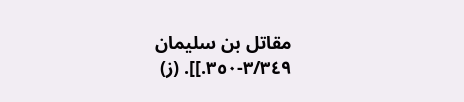مقاتل بن سليمان ٣/٣٤٩-٣٥٠.]]. (ز)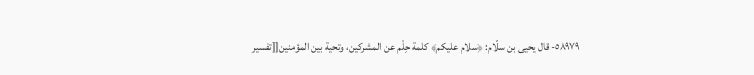٥٨٩٧٩- قال يحيى بن سلّام: ﴿سلام عليكم﴾ كلمة حِلْم عن المشركين، وتحية بين المؤمنين[[تفسير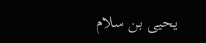يحيى بن سلام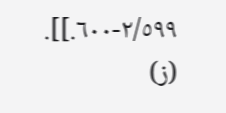٢/٥٩٩-٦٠٠.]]. (ز)